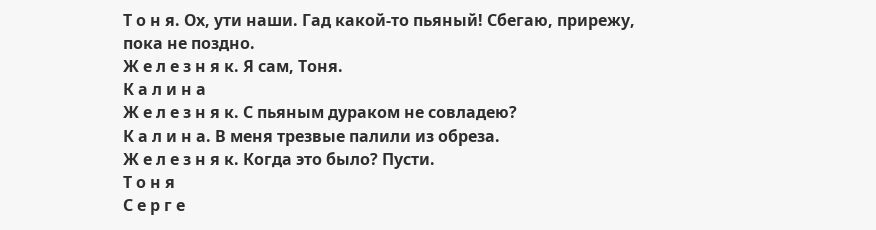Т о н я. Ох, ути наши. Гад какой-то пьяный! Сбегаю, прирежу, пока не поздно.
Ж е л е з н я к. Я сам, Тоня.
К а л и н а
Ж е л е з н я к. С пьяным дураком не совладею?
К а л и н а. В меня трезвые палили из обреза.
Ж е л е з н я к. Когда это было? Пусти.
Т о н я
С е р г е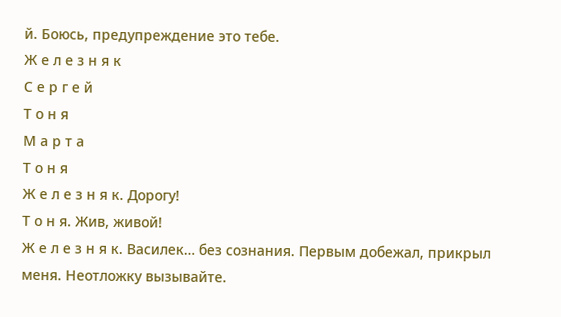й. Боюсь, предупреждение это тебе.
Ж е л е з н я к
С е р г е й
Т о н я
М а р т а
Т о н я
Ж е л е з н я к. Дорогу!
Т о н я. Жив, живой!
Ж е л е з н я к. Василек… без сознания. Первым добежал, прикрыл меня. Неотложку вызывайте.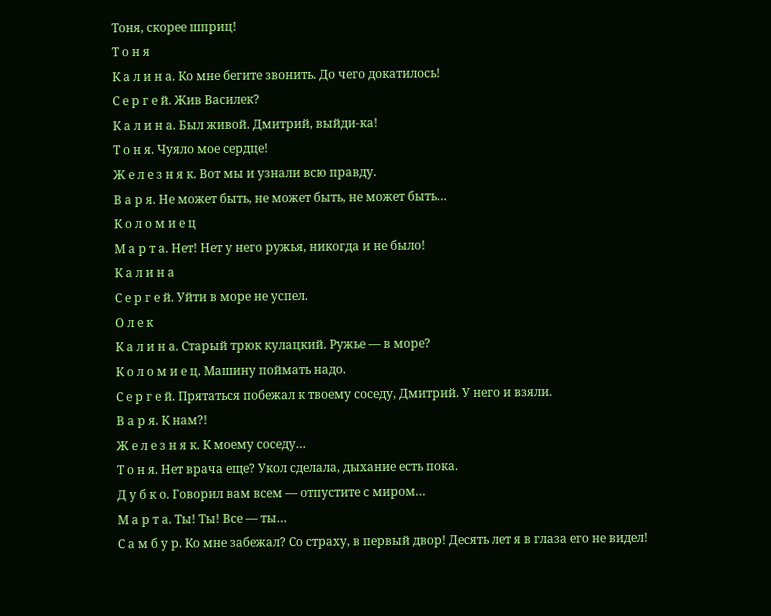Тоня, скорее шприц!
Т о н я
К а л и н а. Ко мне бегите звонить. До чего докатилось!
С е р г е й. Жив Василек?
К а л и н а. Был живой. Дмитрий, выйди-ка!
Т о н я. Чуяло мое сердце!
Ж е л е з н я к. Вот мы и узнали всю правду.
В а р я. Не может быть, не может быть, не может быть…
К о л о м и е ц
М а р т а. Нет! Нет у него ружья, никогда и не было!
К а л и н а
С е р г е й. Уйти в море не успел.
О л е к
К а л и н а. Старый трюк кулацкий. Ружье — в море?
К о л о м и е ц. Машину поймать надо.
С е р г е й. Прятаться побежал к твоему соседу, Дмитрий. У него и взяли.
В а р я. К нам?!
Ж е л е з н я к. К моему соседу…
Т о н я. Нет врача еще? Укол сделала, дыхание есть пока.
Д у б к о. Говорил вам всем — отпустите с миром…
М а р т а. Ты! Ты! Все — ты…
С а м б у р. Ко мне забежал? Со страху, в первый двор! Десять лет я в глаза его не видел!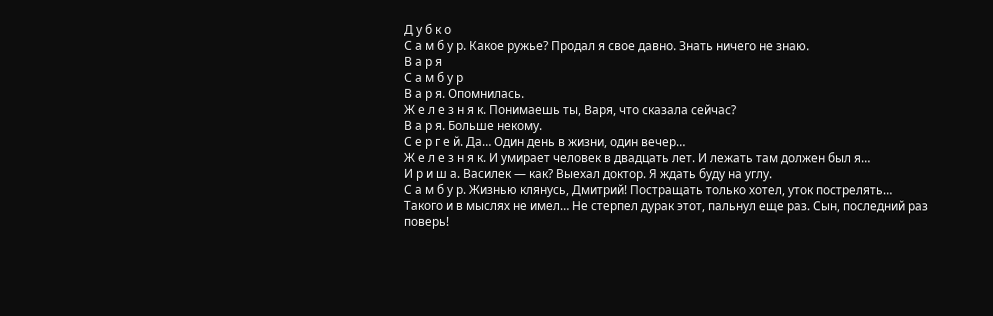Д у б к о
С а м б у р. Какое ружье? Продал я свое давно. Знать ничего не знаю.
В а р я
С а м б у р
В а р я. Опомнилась.
Ж е л е з н я к. Понимаешь ты, Варя, что сказала сейчас?
В а р я. Больше некому.
С е р г е й. Да… Один день в жизни, один вечер…
Ж е л е з н я к. И умирает человек в двадцать лет. И лежать там должен был я…
И р и ш а. Василек — как? Выехал доктор. Я ждать буду на углу.
С а м б у р. Жизнью клянусь, Дмитрий! Постращать только хотел, уток пострелять… Такого и в мыслях не имел… Не стерпел дурак этот, пальнул еще раз. Сын, последний раз поверь!